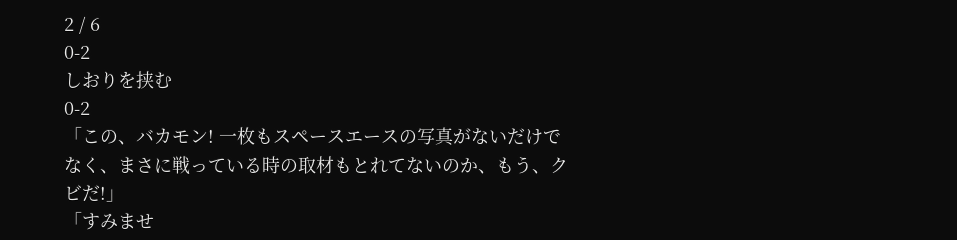2 / 6
0-2
しおりを挟む
0-2
「この、バカモン! 一枚もスペースエースの写真がないだけでなく、まさに戦っている時の取材もとれてないのか、もう、クビだ!」
「すみませ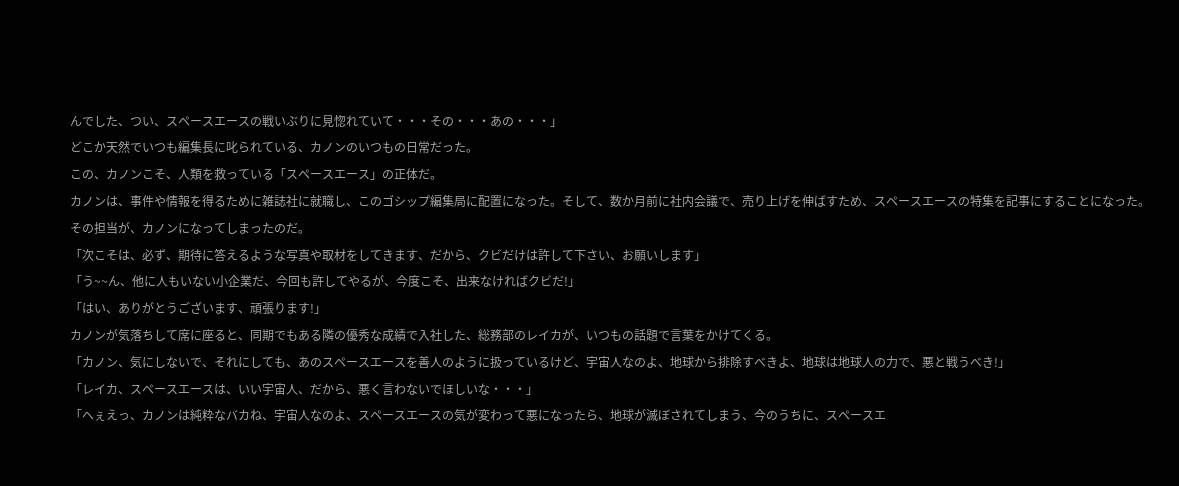んでした、つい、スペースエースの戦いぶりに見惚れていて・・・その・・・あの・・・」
どこか天然でいつも編集長に叱られている、カノンのいつもの日常だった。
この、カノンこそ、人類を救っている「スペースエース」の正体だ。
カノンは、事件や情報を得るために雑誌社に就職し、このゴシップ編集局に配置になった。そして、数か月前に社内会議で、売り上げを伸ばすため、スペースエースの特集を記事にすることになった。その担当が、カノンになってしまったのだ。
「次こそは、必ず、期待に答えるような写真や取材をしてきます、だから、クビだけは許して下さい、お願いします」
「う~~ん、他に人もいない小企業だ、今回も許してやるが、今度こそ、出来なければクビだ!」
「はい、ありがとうございます、頑張ります!」
カノンが気落ちして席に座ると、同期でもある隣の優秀な成績で入社した、総務部のレイカが、いつもの話題で言葉をかけてくる。
「カノン、気にしないで、それにしても、あのスペースエースを善人のように扱っているけど、宇宙人なのよ、地球から排除すべきよ、地球は地球人の力で、悪と戦うべき!」
「レイカ、スペースエースは、いい宇宙人、だから、悪く言わないでほしいな・・・」
「へぇえっ、カノンは純粋なバカね、宇宙人なのよ、スペースエースの気が変わって悪になったら、地球が滅ぼされてしまう、今のうちに、スペースエ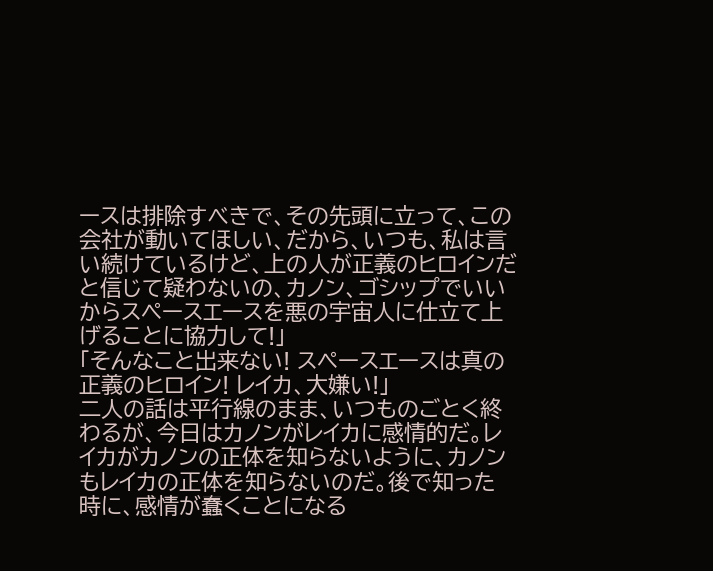ースは排除すべきで、その先頭に立って、この会社が動いてほしい、だから、いつも、私は言い続けているけど、上の人が正義のヒロインだと信じて疑わないの、カノン、ゴシップでいいからスペースエースを悪の宇宙人に仕立て上げることに協力して!」
「そんなこと出来ない! スペースエースは真の正義のヒロイン! レイカ、大嫌い!」
二人の話は平行線のまま、いつものごとく終わるが、今日はカノンがレイカに感情的だ。レイカがカノンの正体を知らないように、カノンもレイカの正体を知らないのだ。後で知った時に、感情が蠢くことになる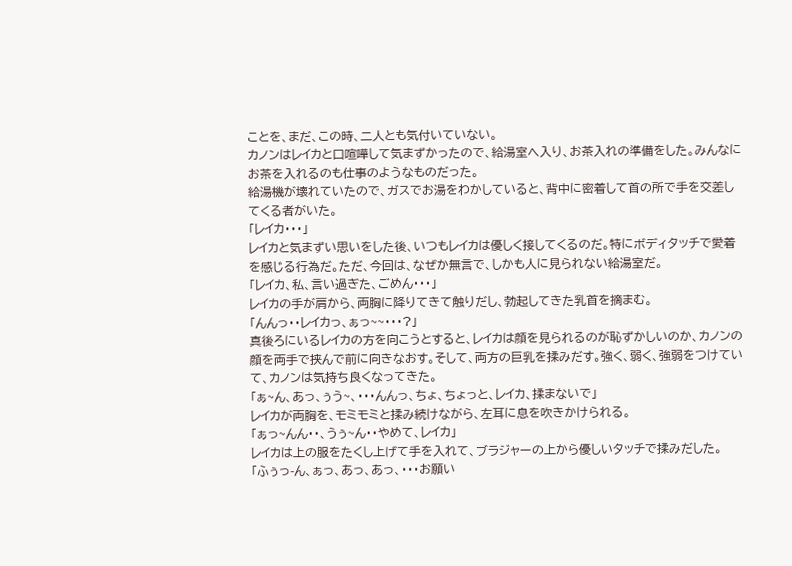ことを、まだ、この時、二人とも気付いていない。
カノンはレイカと口喧嘩して気まずかったので、給湯室へ入り、お茶入れの準備をした。みんなにお茶を入れるのも仕事のようなものだった。
給湯機が壊れていたので、ガスでお湯をわかしていると、背中に密着して首の所で手を交差してくる者がいた。
「レイカ・・・」
レイカと気まずい思いをした後、いつもレイカは優しく接してくるのだ。特にボディタッチで愛着を感じる行為だ。ただ、今回は、なぜか無言で、しかも人に見られない給湯室だ。
「レイカ、私、言い過ぎた、ごめん・・・」
レイカの手が肩から、両胸に降りてきて触りだし、勃起してきた乳首を摘まむ。
「んんっ・・レイカっ、ぁっ~~・・・?」
真後ろにいるレイカの方を向こうとすると、レイカは顔を見られるのが恥ずかしいのか、カノンの顔を両手で挟んで前に向きなおす。そして、両方の巨乳を揉みだす。強く、弱く、強弱をつけていて、カノンは気持ち良くなってきた。
「ぁ~ん、あっ、ぅう~、・・・んんっ、ちょ、ちょっと、レイカ、揉まないで」
レイカが両胸を、モミモミと揉み続けながら、左耳に息を吹きかけられる。
「ぁっ~んん・・、うぅ~ん・・やめて、レイカ」
レイカは上の服をたくし上げて手を入れて、ブラジャーの上から優しいタッチで揉みだした。
「ふぅっ-ん、ぁっ、あっ、あっ、・・・お願い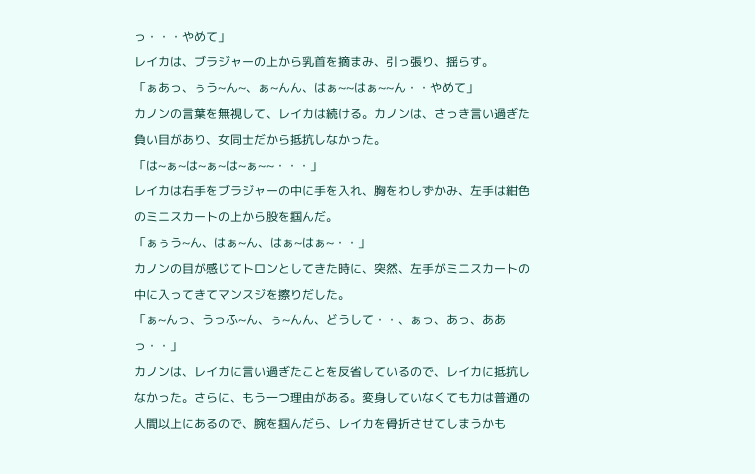っ・・・やめて」
レイカは、ブラジャーの上から乳首を摘まみ、引っ張り、揺らす。
「ぁあっ、ぅう~ん~、ぁ~んん、はぁ~~はぁ~~ん・・やめて」
カノンの言葉を無視して、レイカは続ける。カノンは、さっき言い過ぎた負い目があり、女同士だから抵抗しなかった。
「は~ぁ~は~ぁ~は~ぁ~~・・・」
レイカは右手をブラジャーの中に手を入れ、胸をわしずかみ、左手は紺色のミニスカートの上から股を掴んだ。
「ぁぅう~ん、はぁ~ん、はぁ~はぁ~・・」
カノンの目が感じてトロンとしてきた時に、突然、左手がミニスカートの中に入ってきてマンスジを擦りだした。
「ぁ~んっ、うっふ~ん、ぅ~んん、どうして・・、ぁっ、あっ、ああっ・・」
カノンは、レイカに言い過ぎたことを反省しているので、レイカに抵抗しなかった。さらに、もう一つ理由がある。変身していなくても力は普通の人間以上にあるので、腕を掴んだら、レイカを骨折させてしまうかも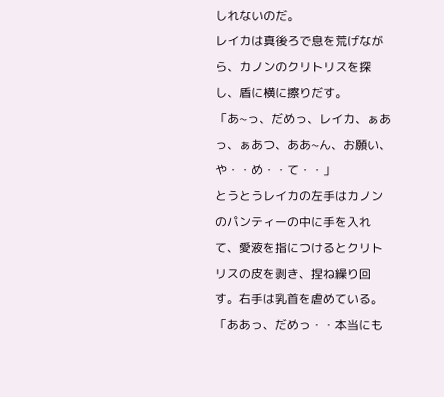しれないのだ。
レイカは真後ろで息を荒げながら、カノンのクリトリスを探し、盾に横に擦りだす。
「あ~っ、だめっ、レイカ、ぁあっ、ぁあつ、ああ~ん、お願い、や・・め・・て・・」
とうとうレイカの左手はカノンのパンティーの中に手を入れて、愛液を指につけるとクリトリスの皮を剥き、捏ね繰り回す。右手は乳首を虐めている。
「ああっ、だめっ・・本当にも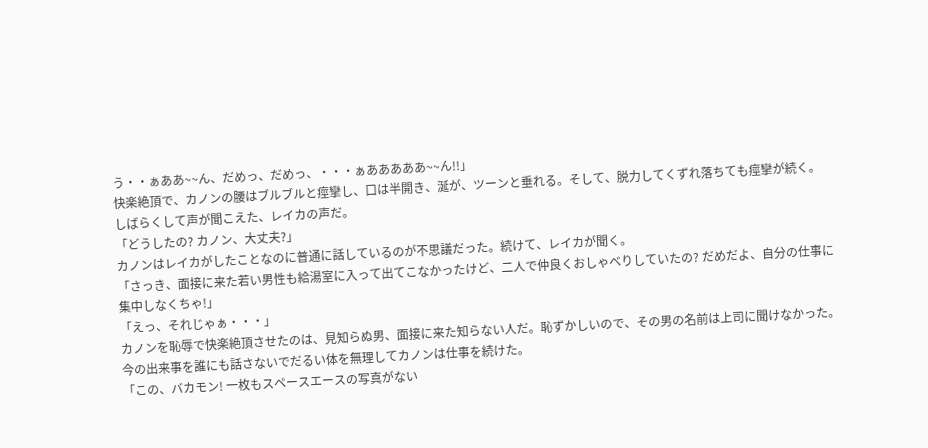う・・ぁああ~~ん、だめっ、だめっ、・・・ぁあああああ~~ん!!」
快楽絶頂で、カノンの腰はブルブルと痙攣し、口は半開き、涎が、ツーンと垂れる。そして、脱力してくずれ落ちても痙攣が続く。
しばらくして声が聞こえた、レイカの声だ。
「どうしたの? カノン、大丈夫?」
カノンはレイカがしたことなのに普通に話しているのが不思議だった。続けて、レイカが聞く。
「さっき、面接に来た若い男性も給湯室に入って出てこなかったけど、二人で仲良くおしゃべりしていたの? だめだよ、自分の仕事に集中しなくちゃ!」
「えっ、それじゃぁ・・・」
カノンを恥辱で快楽絶頂させたのは、見知らぬ男、面接に来た知らない人だ。恥ずかしいので、その男の名前は上司に聞けなかった。今の出来事を誰にも話さないでだるい体を無理してカノンは仕事を続けた。
「この、バカモン! 一枚もスペースエースの写真がない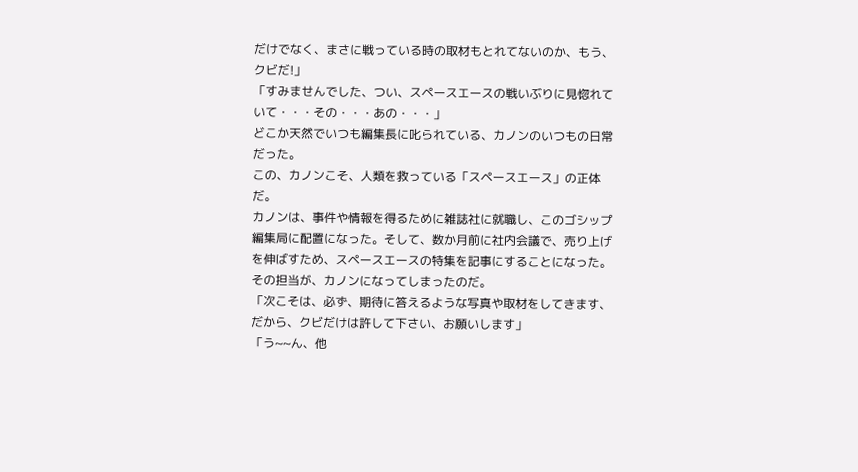だけでなく、まさに戦っている時の取材もとれてないのか、もう、クビだ!」
「すみませんでした、つい、スペースエースの戦いぶりに見惚れていて・・・その・・・あの・・・」
どこか天然でいつも編集長に叱られている、カノンのいつもの日常だった。
この、カノンこそ、人類を救っている「スペースエース」の正体だ。
カノンは、事件や情報を得るために雑誌社に就職し、このゴシップ編集局に配置になった。そして、数か月前に社内会議で、売り上げを伸ばすため、スペースエースの特集を記事にすることになった。その担当が、カノンになってしまったのだ。
「次こそは、必ず、期待に答えるような写真や取材をしてきます、だから、クビだけは許して下さい、お願いします」
「う~~ん、他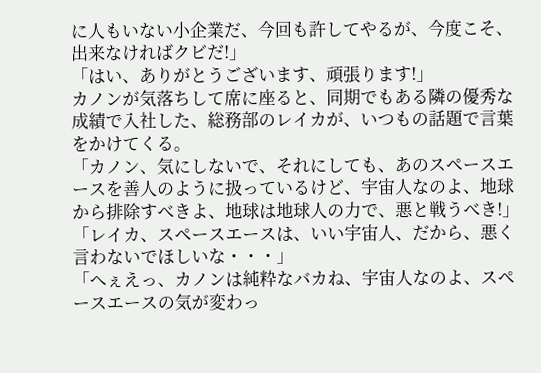に人もいない小企業だ、今回も許してやるが、今度こそ、出来なければクビだ!」
「はい、ありがとうございます、頑張ります!」
カノンが気落ちして席に座ると、同期でもある隣の優秀な成績で入社した、総務部のレイカが、いつもの話題で言葉をかけてくる。
「カノン、気にしないで、それにしても、あのスペースエースを善人のように扱っているけど、宇宙人なのよ、地球から排除すべきよ、地球は地球人の力で、悪と戦うべき!」
「レイカ、スペースエースは、いい宇宙人、だから、悪く言わないでほしいな・・・」
「へぇえっ、カノンは純粋なバカね、宇宙人なのよ、スペースエースの気が変わっ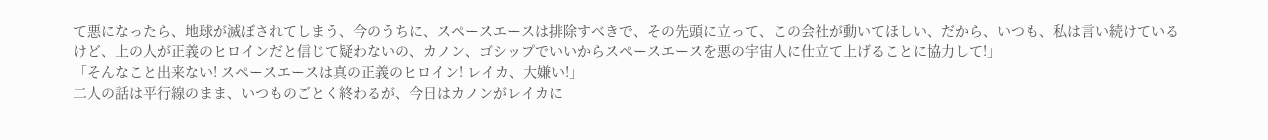て悪になったら、地球が滅ぼされてしまう、今のうちに、スペースエースは排除すべきで、その先頭に立って、この会社が動いてほしい、だから、いつも、私は言い続けているけど、上の人が正義のヒロインだと信じて疑わないの、カノン、ゴシップでいいからスペースエースを悪の宇宙人に仕立て上げることに協力して!」
「そんなこと出来ない! スペースエースは真の正義のヒロイン! レイカ、大嫌い!」
二人の話は平行線のまま、いつものごとく終わるが、今日はカノンがレイカに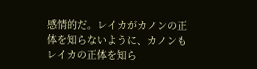感情的だ。レイカがカノンの正体を知らないように、カノンもレイカの正体を知ら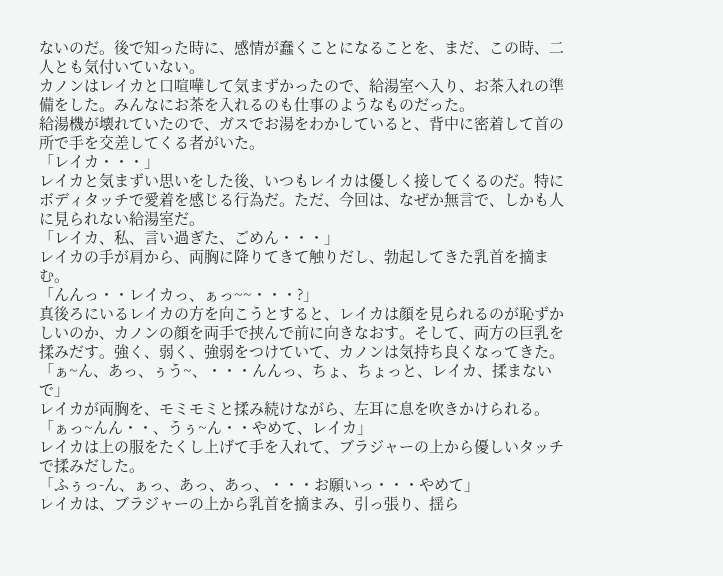ないのだ。後で知った時に、感情が蠢くことになることを、まだ、この時、二人とも気付いていない。
カノンはレイカと口喧嘩して気まずかったので、給湯室へ入り、お茶入れの準備をした。みんなにお茶を入れるのも仕事のようなものだった。
給湯機が壊れていたので、ガスでお湯をわかしていると、背中に密着して首の所で手を交差してくる者がいた。
「レイカ・・・」
レイカと気まずい思いをした後、いつもレイカは優しく接してくるのだ。特にボディタッチで愛着を感じる行為だ。ただ、今回は、なぜか無言で、しかも人に見られない給湯室だ。
「レイカ、私、言い過ぎた、ごめん・・・」
レイカの手が肩から、両胸に降りてきて触りだし、勃起してきた乳首を摘まむ。
「んんっ・・レイカっ、ぁっ~~・・・?」
真後ろにいるレイカの方を向こうとすると、レイカは顔を見られるのが恥ずかしいのか、カノンの顔を両手で挟んで前に向きなおす。そして、両方の巨乳を揉みだす。強く、弱く、強弱をつけていて、カノンは気持ち良くなってきた。
「ぁ~ん、あっ、ぅう~、・・・んんっ、ちょ、ちょっと、レイカ、揉まないで」
レイカが両胸を、モミモミと揉み続けながら、左耳に息を吹きかけられる。
「ぁっ~んん・・、うぅ~ん・・やめて、レイカ」
レイカは上の服をたくし上げて手を入れて、ブラジャーの上から優しいタッチで揉みだした。
「ふぅっ-ん、ぁっ、あっ、あっ、・・・お願いっ・・・やめて」
レイカは、ブラジャーの上から乳首を摘まみ、引っ張り、揺ら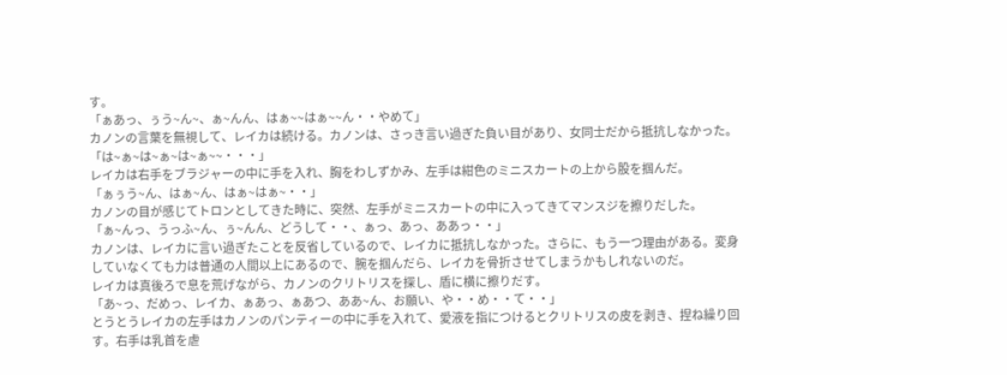す。
「ぁあっ、ぅう~ん~、ぁ~んん、はぁ~~はぁ~~ん・・やめて」
カノンの言葉を無視して、レイカは続ける。カノンは、さっき言い過ぎた負い目があり、女同士だから抵抗しなかった。
「は~ぁ~は~ぁ~は~ぁ~~・・・」
レイカは右手をブラジャーの中に手を入れ、胸をわしずかみ、左手は紺色のミニスカートの上から股を掴んだ。
「ぁぅう~ん、はぁ~ん、はぁ~はぁ~・・」
カノンの目が感じてトロンとしてきた時に、突然、左手がミニスカートの中に入ってきてマンスジを擦りだした。
「ぁ~んっ、うっふ~ん、ぅ~んん、どうして・・、ぁっ、あっ、ああっ・・」
カノンは、レイカに言い過ぎたことを反省しているので、レイカに抵抗しなかった。さらに、もう一つ理由がある。変身していなくても力は普通の人間以上にあるので、腕を掴んだら、レイカを骨折させてしまうかもしれないのだ。
レイカは真後ろで息を荒げながら、カノンのクリトリスを探し、盾に横に擦りだす。
「あ~っ、だめっ、レイカ、ぁあっ、ぁあつ、ああ~ん、お願い、や・・め・・て・・」
とうとうレイカの左手はカノンのパンティーの中に手を入れて、愛液を指につけるとクリトリスの皮を剥き、捏ね繰り回す。右手は乳首を虐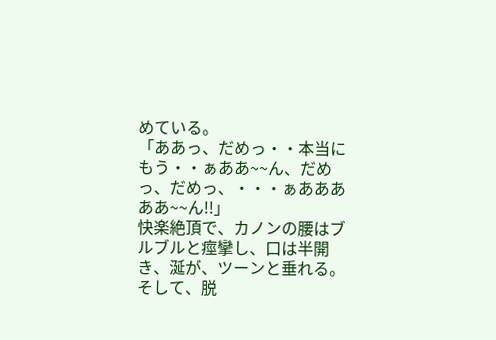めている。
「ああっ、だめっ・・本当にもう・・ぁああ~~ん、だめっ、だめっ、・・・ぁあああああ~~ん!!」
快楽絶頂で、カノンの腰はブルブルと痙攣し、口は半開き、涎が、ツーンと垂れる。そして、脱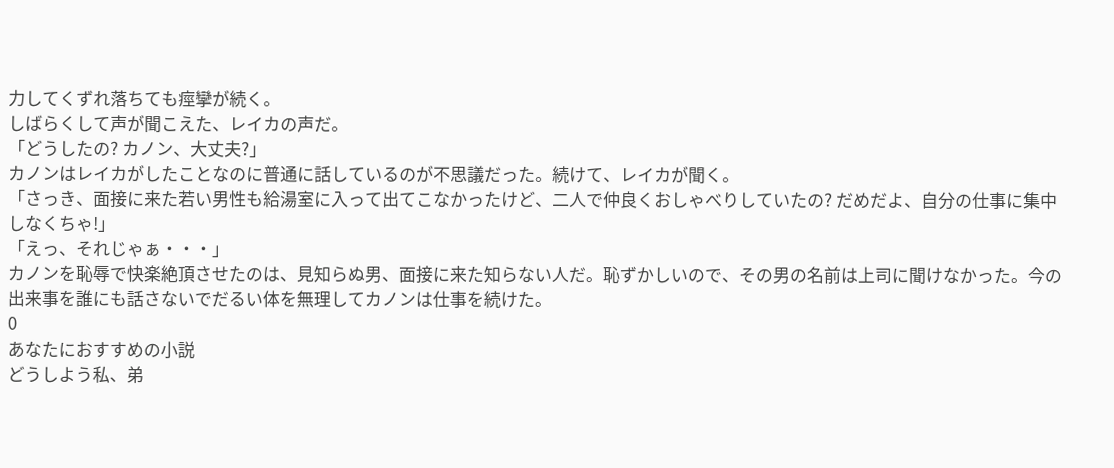力してくずれ落ちても痙攣が続く。
しばらくして声が聞こえた、レイカの声だ。
「どうしたの? カノン、大丈夫?」
カノンはレイカがしたことなのに普通に話しているのが不思議だった。続けて、レイカが聞く。
「さっき、面接に来た若い男性も給湯室に入って出てこなかったけど、二人で仲良くおしゃべりしていたの? だめだよ、自分の仕事に集中しなくちゃ!」
「えっ、それじゃぁ・・・」
カノンを恥辱で快楽絶頂させたのは、見知らぬ男、面接に来た知らない人だ。恥ずかしいので、その男の名前は上司に聞けなかった。今の出来事を誰にも話さないでだるい体を無理してカノンは仕事を続けた。
0
あなたにおすすめの小説
どうしよう私、弟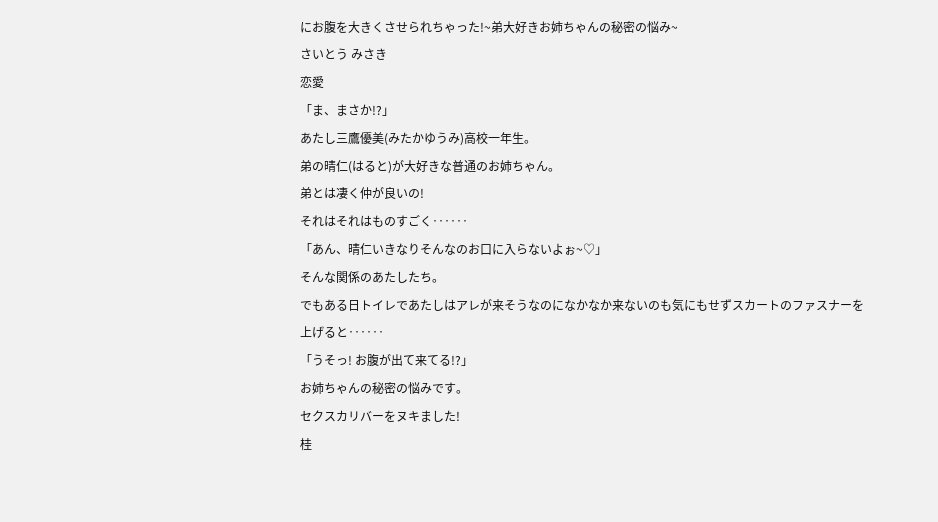にお腹を大きくさせられちゃった!~弟大好きお姉ちゃんの秘密の悩み~
さいとう みさき
恋愛
「ま、まさか!?」
あたし三鷹優美(みたかゆうみ)高校一年生。
弟の晴仁(はると)が大好きな普通のお姉ちゃん。
弟とは凄く仲が良いの!
それはそれはものすごく‥‥‥
「あん、晴仁いきなりそんなのお口に入らないよぉ~♡」
そんな関係のあたしたち。
でもある日トイレであたしはアレが来そうなのになかなか来ないのも気にもせずスカートのファスナーを上げると‥‥‥
「うそっ! お腹が出て来てる!?」
お姉ちゃんの秘密の悩みです。
セクスカリバーをヌキました!
桂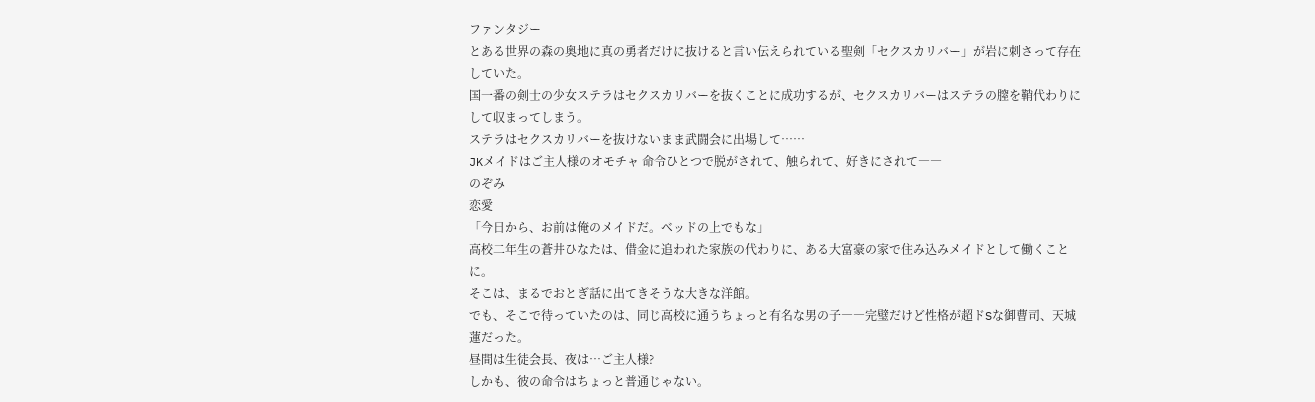ファンタジー
とある世界の森の奥地に真の勇者だけに抜けると言い伝えられている聖剣「セクスカリバー」が岩に刺さって存在していた。
国一番の剣士の少女ステラはセクスカリバーを抜くことに成功するが、セクスカリバーはステラの膣を鞘代わりにして収まってしまう。
ステラはセクスカリバーを抜けないまま武闘会に出場して……
JKメイドはご主人様のオモチャ 命令ひとつで脱がされて、触られて、好きにされて――
のぞみ
恋愛
「今日から、お前は俺のメイドだ。ベッドの上でもな」
高校二年生の蒼井ひなたは、借金に追われた家族の代わりに、ある大富豪の家で住み込みメイドとして働くことに。
そこは、まるでおとぎ話に出てきそうな大きな洋館。
でも、そこで待っていたのは、同じ高校に通うちょっと有名な男の子――完璧だけど性格が超ドSな御曹司、天城 蓮だった。
昼間は生徒会長、夜は…ご主人様?
しかも、彼の命令はちょっと普通じゃない。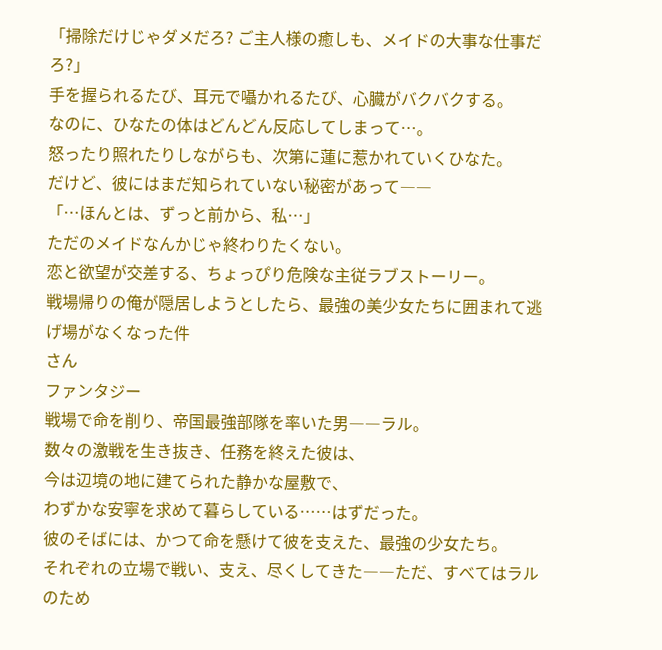「掃除だけじゃダメだろ? ご主人様の癒しも、メイドの大事な仕事だろ?」
手を握られるたび、耳元で囁かれるたび、心臓がバクバクする。
なのに、ひなたの体はどんどん反応してしまって…。
怒ったり照れたりしながらも、次第に蓮に惹かれていくひなた。
だけど、彼にはまだ知られていない秘密があって――
「…ほんとは、ずっと前から、私…」
ただのメイドなんかじゃ終わりたくない。
恋と欲望が交差する、ちょっぴり危険な主従ラブストーリー。
戦場帰りの俺が隠居しようとしたら、最強の美少女たちに囲まれて逃げ場がなくなった件
さん
ファンタジー
戦場で命を削り、帝国最強部隊を率いた男――ラル。
数々の激戦を生き抜き、任務を終えた彼は、
今は辺境の地に建てられた静かな屋敷で、
わずかな安寧を求めて暮らしている……はずだった。
彼のそばには、かつて命を懸けて彼を支えた、最強の少女たち。
それぞれの立場で戦い、支え、尽くしてきた――ただ、すべてはラルのため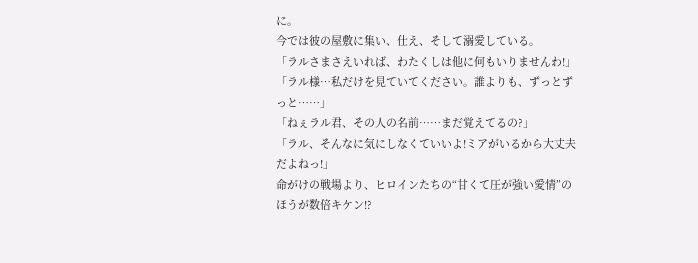に。
今では彼の屋敷に集い、仕え、そして溺愛している。
「ラルさまさえいれば、わたくしは他に何もいりませんわ!」
「ラル様…私だけを見ていてください。誰よりも、ずっとずっと……」
「ねぇラル君、その人の名前……まだ覚えてるの?」
「ラル、そんなに気にしなくていいよ!ミアがいるから大丈夫だよねっ!」
命がけの戦場より、ヒロインたちの“甘くて圧が強い愛情”のほうが数倍キケン!?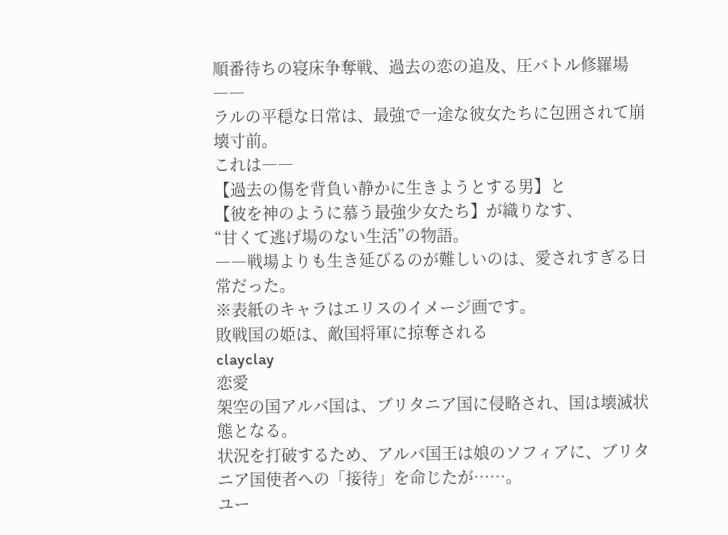順番待ちの寝床争奪戦、過去の恋の追及、圧バトル修羅場――
ラルの平穏な日常は、最強で一途な彼女たちに包囲されて崩壊寸前。
これは――
【過去の傷を背負い静かに生きようとする男】と
【彼を神のように慕う最強少女たち】が織りなす、
“甘くて逃げ場のない生活”の物語。
――戦場よりも生き延びるのが難しいのは、愛されすぎる日常だった。
※表紙のキャラはエリスのイメージ画です。
敗戦国の姫は、敵国将軍に掠奪される
clayclay
恋愛
架空の国アルバ国は、ブリタニア国に侵略され、国は壊滅状態となる。
状況を打破するため、アルバ国王は娘のソフィアに、ブリタニア国使者への「接待」を命じたが……。
ユー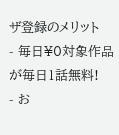ザ登録のメリット
- 毎日¥0対象作品が毎日1話無料!
- お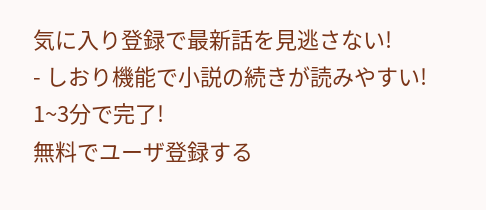気に入り登録で最新話を見逃さない!
- しおり機能で小説の続きが読みやすい!
1~3分で完了!
無料でユーザ登録する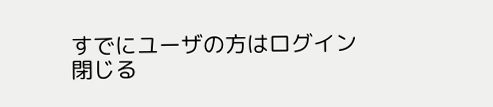すでにユーザの方はログイン
閉じる